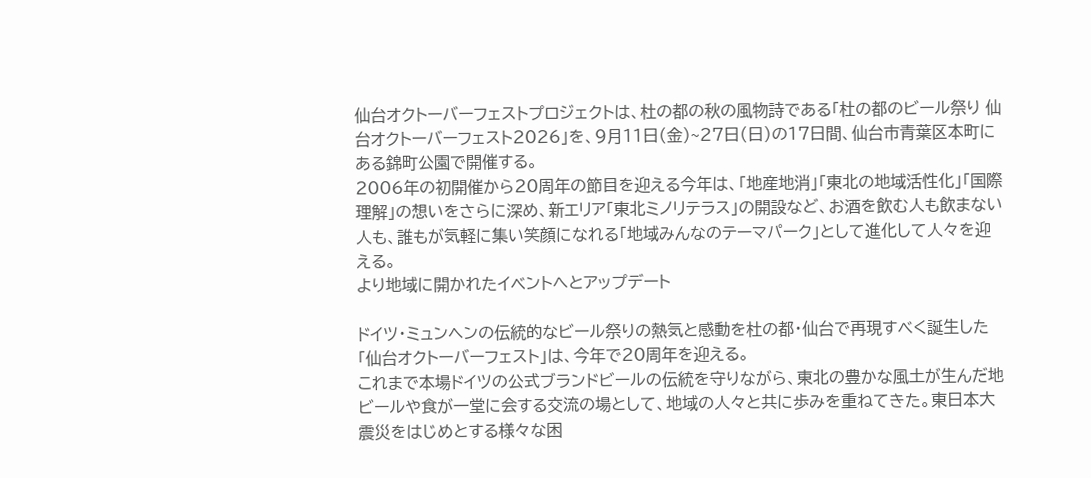仙台オクトーバーフェストプロジェクトは、杜の都の秋の風物詩である「杜の都のビール祭り 仙台オクトーバーフェスト2026」を、9月11日(金)~27日(日)の17日間、仙台市青葉区本町にある錦町公園で開催する。
2006年の初開催から20周年の節目を迎える今年は、「地産地消」「東北の地域活性化」「国際理解」の想いをさらに深め、新エリア「東北ミノリテラス」の開設など、お酒を飲む人も飲まない人も、誰もが気軽に集い笑顔になれる「地域みんなのテーマパーク」として進化して人々を迎える。
より地域に開かれたイベントへとアップデート

ドイツ・ミュンヘンの伝統的なビール祭りの熱気と感動を杜の都・仙台で再現すべく誕生した「仙台オクトーバーフェスト」は、今年で20周年を迎える。
これまで本場ドイツの公式ブランドビールの伝統を守りながら、東北の豊かな風土が生んだ地ビールや食が一堂に会する交流の場として、地域の人々と共に歩みを重ねてきた。東日本大震災をはじめとする様々な困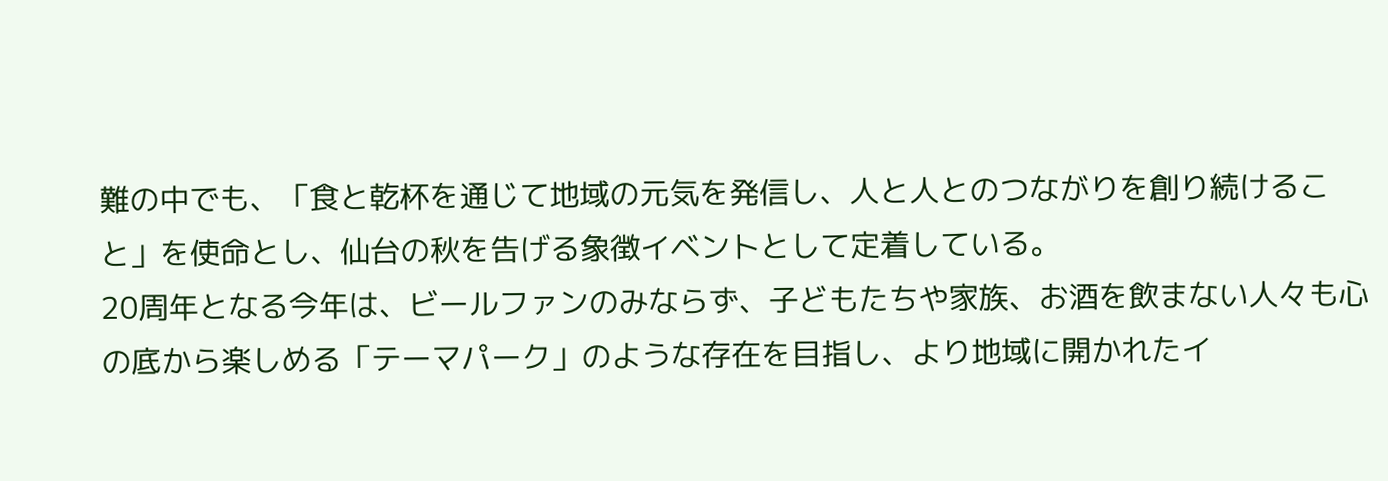難の中でも、「食と乾杯を通じて地域の元気を発信し、人と人とのつながりを創り続けること」を使命とし、仙台の秋を告げる象徴イベントとして定着している。
20周年となる今年は、ビールファンのみならず、子どもたちや家族、お酒を飲まない人々も心の底から楽しめる「テーマパーク」のような存在を目指し、より地域に開かれたイ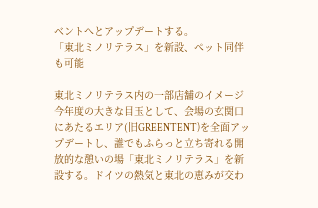ベントへとアップデートする。
「東北ミノリテラス」を新設、ペット同伴も可能

東北ミノリテラス内の一部店舗のイメージ
今年度の大きな目玉として、会場の玄関口にあたるエリア(旧GREENTENT)を全面アップデートし、誰でもふらっと立ち寄れる開放的な憩いの場「東北ミノリテラス」を新設する。ドイツの熱気と東北の恵みが交わ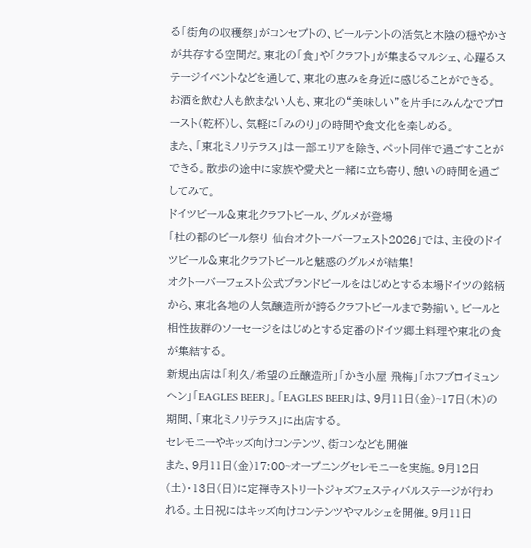る「街角の収穫祭」がコンセプトの、ビールテントの活気と木陰の穏やかさが共存する空間だ。東北の「食」や「クラフト」が集まるマルシェ、心躍るステージイベントなどを通して、東北の恵みを身近に感じることができる。
お酒を飲む人も飲まない人も、東北の“美味しい”を片手にみんなでプロースト(乾杯)し、気軽に「みのり」の時間や食文化を楽しめる。
また、「東北ミノリテラス」は一部エリアを除き、ペット同伴で過ごすことができる。散歩の途中に家族や愛犬と一緒に立ち寄り、憩いの時間を過ごしてみて。
ドイツビール&東北クラフトビール、グルメが登場
「杜の都のビール祭り 仙台オクトーバーフェスト2026」では、主役のドイツビール&東北クラフトビールと魅惑のグルメが結集!
オクトーバーフェスト公式ブランドビールをはじめとする本場ドイツの銘柄から、東北各地の人気醸造所が誇るクラフトビールまで勢揃い。ビールと相性抜群のソーセージをはじめとする定番のドイツ郷土料理や東北の食が集結する。
新規出店は「利久/希望の丘醸造所」「かき小屋 飛梅」「ホフブロイミュンヘン」「EAGLES BEER」。「EAGLES BEER」は、9月11日(金)~17日(木)の期間、「東北ミノリテラス」に出店する。
セレモニーやキッズ向けコンテンツ、街コンなども開催
また、9月11日(金)17:00~オープニングセレモニーを実施。9月12日(土)・13日(日)に定禅寺ストリートジャズフェスティバルステージが行われる。土日祝にはキッズ向けコンテンツやマルシェを開催。9月11日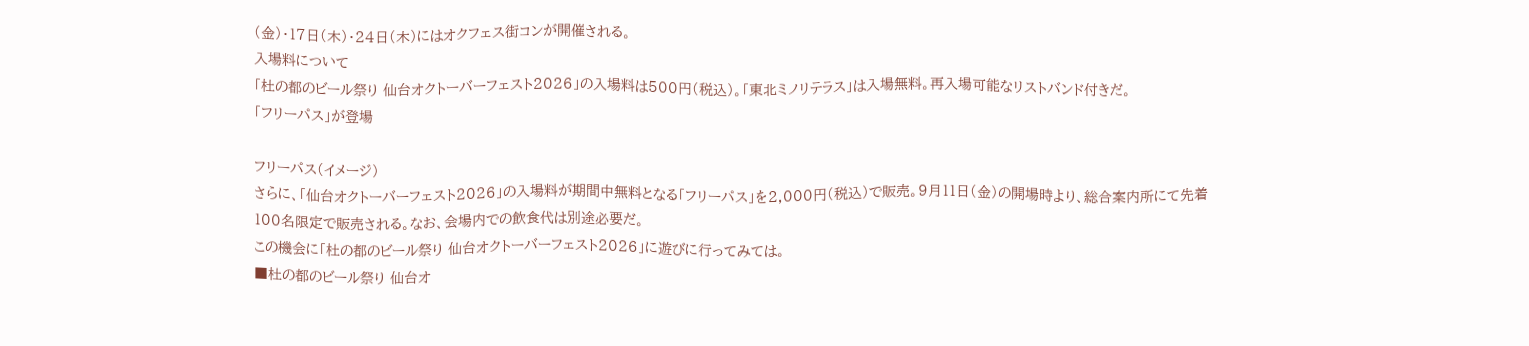(金)・17日(木)・24日(木)にはオクフェス街コンが開催される。
入場料について
「杜の都のビール祭り 仙台オクトーバーフェスト2026」の入場料は500円(税込)。「東北ミノリテラス」は入場無料。再入場可能なリストバンド付きだ。
「フリーパス」が登場

フリーパス(イメージ)
さらに、「仙台オクトーバーフェスト2026」の入場料が期間中無料となる「フリーパス」を2,000円(税込)で販売。9月11日(金)の開場時より、総合案内所にて先着100名限定で販売される。なお、会場内での飲食代は別途必要だ。
この機会に「杜の都のビール祭り 仙台オクトーバーフェスト2026」に遊びに行ってみては。
■杜の都のビール祭り 仙台オ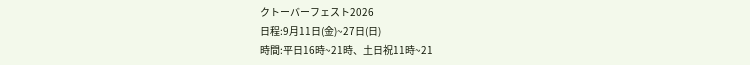クトーバーフェスト2026
日程:9月11日(金)~27日(日)
時間:平日16時~21時、土日祝11時~21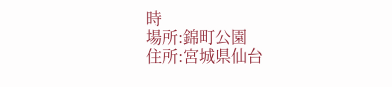時
場所:錦町公園
住所:宮城県仙台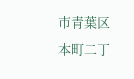市青葉区本町二丁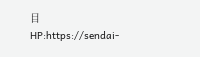目
HP:https://sendai-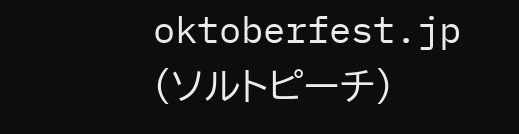oktoberfest.jp
(ソルトピーチ)